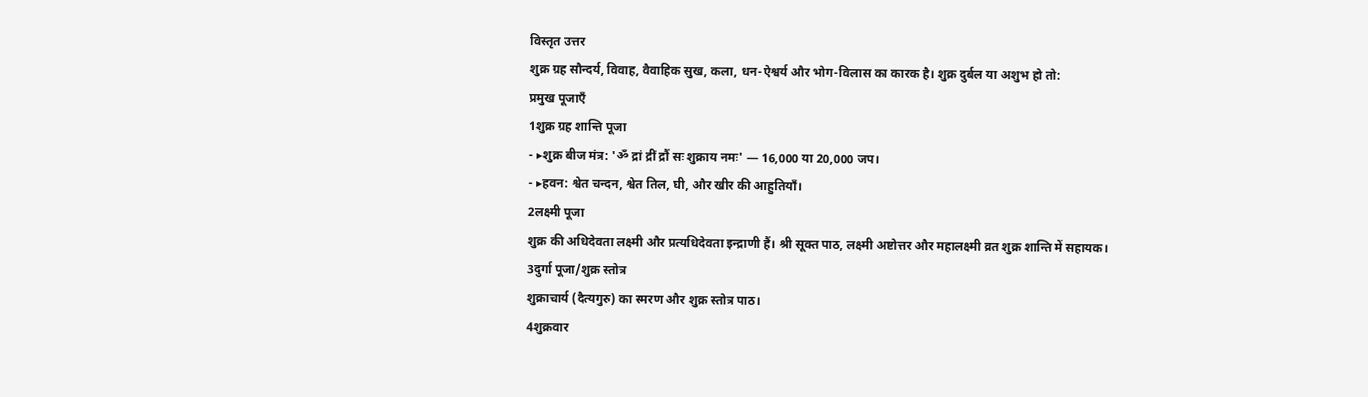विस्तृत उत्तर
शुक्र ग्रह सौन्दर्य, विवाह, वैवाहिक सुख, कला, धन-ऐश्वर्य और भोग-विलास का कारक है। शुक्र दुर्बल या अशुभ हो तो:
प्रमुख पूजाएँ
1शुक्र ग्रह शान्ति पूजा
- ▸शुक्र बीज मंत्र: 'ॐ द्रां द्रीं द्रौं सः शुक्राय नमः' — 16,000 या 20,000 जप।
- ▸हवन: श्वेत चन्दन, श्वेत तिल, घी, और खीर की आहुतियाँ।
2लक्ष्मी पूजा
शुक्र की अधिदेवता लक्ष्मी और प्रत्यधिदेवता इन्द्राणी हैं। श्री सूक्त पाठ, लक्ष्मी अष्टोत्तर और महालक्ष्मी व्रत शुक्र शान्ति में सहायक।
3दुर्गा पूजा/शुक्र स्तोत्र
शुक्राचार्य (दैत्यगुरु) का स्मरण और शुक्र स्तोत्र पाठ।
4शुक्रवार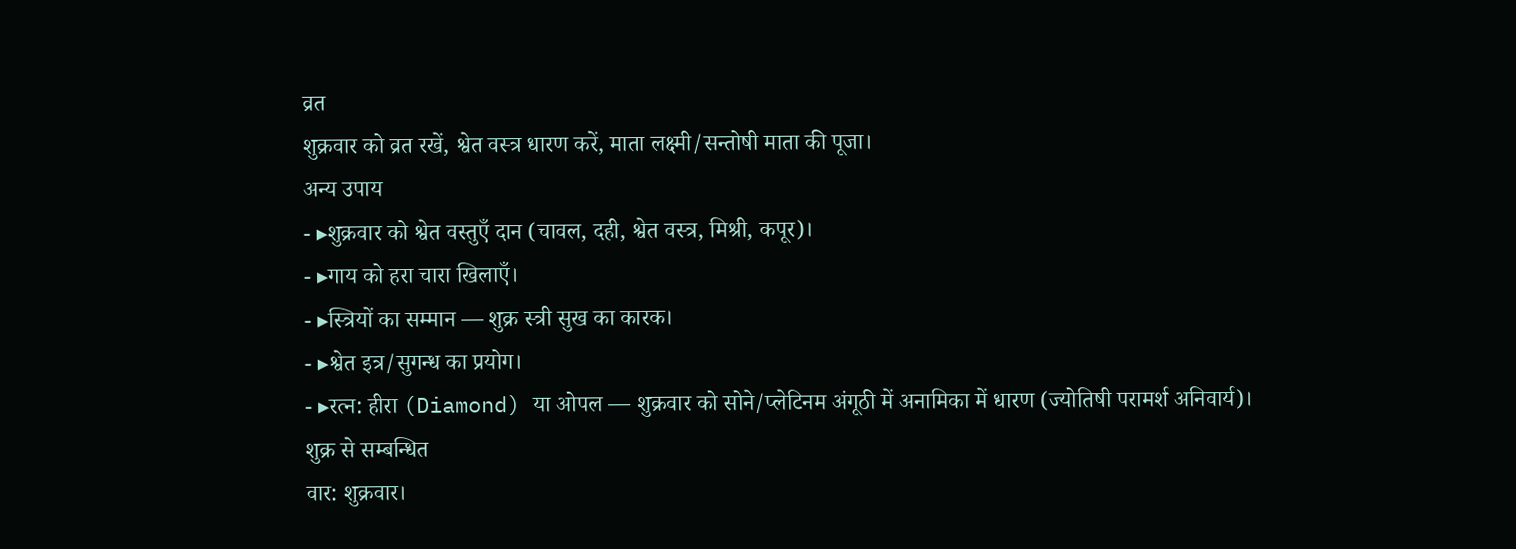व्रत
शुक्रवार को व्रत रखें, श्वेत वस्त्र धारण करें, माता लक्ष्मी/सन्तोषी माता की पूजा।
अन्य उपाय
- ▸शुक्रवार को श्वेत वस्तुएँ दान (चावल, दही, श्वेत वस्त्र, मिश्री, कपूर)।
- ▸गाय को हरा चारा खिलाएँ।
- ▸स्त्रियों का सम्मान — शुक्र स्त्री सुख का कारक।
- ▸श्वेत इत्र/सुगन्ध का प्रयोग।
- ▸रत्न: हीरा (Diamond) या ओपल — शुक्रवार को सोने/प्लेटिनम अंगूठी में अनामिका में धारण (ज्योतिषी परामर्श अनिवार्य)।
शुक्र से सम्बन्धित
वार: शुक्रवार।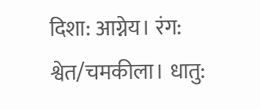दिशा: आग्नेय। रंग: श्वेत/चमकीला। धातु: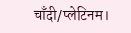चाँदी/प्लेटिनम।